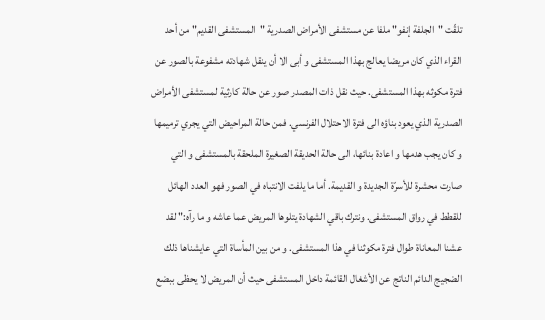تلقّت "الجلفة إنفو" ملفا عن مستشفى الأمراض الصدرية "المستشفى القديم" من أحد القراء الذي كان مريضا يعالج بهذا المستشفى و أبى الا أن ينقل شهادته مشفوعة بالصور عن فترة مكوثه بهذا المستشفى. حيث نقل ذات المصدر صور عن حالة كارثية لمستشفى الأمراض الصدرية الذي يعود بناؤه الى فترة الاحتلال الفرنسي. فمن حالة المراحيض التي يجري ترميمها و كان يجب هدمها و اعادة بنائها، الى حالة الحديقة الصغيرة الملحقة بالمستشفى و التي صارت محشرة للأسرّة الجديدة و القديمة. أما ما يلفت الانتباه في الصور فهو العدد الهائل للقطط في رواق المستشفى. ونترك باقي الشهادة يتلوها المريض عما عاشه و ما رآه:" لقد عشنا المعاناة طوال فترة مكوثنا في هذا المستشفى. و من بين المأساة التي عايشناها ذلك الضجيج الدائم الناتج عن الأشغال القائمة داخل المستشفى حيث أن المريض لا يحظى ببضع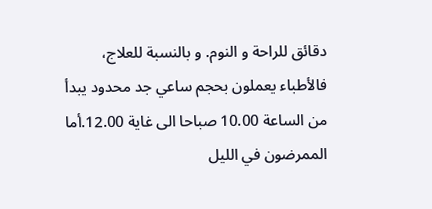دقائق للراحة و النوم. و بالنسبة للعلاج، فالأطباء يعملون بحجم ساعي جد محدود يبدأ من الساعة 10.00 صباحا الى غاية 12.00.أما الممرضون في الليل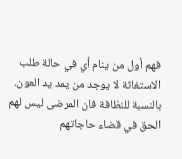فهم أول من ينام أي في حالة طلب الاستغاثة لا يوجد من يمد يد العون.
بالنسبة للنظافة فان المرضى ليس لهم الحق في قضاء حاجاتهم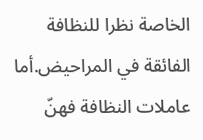الخاصة نظرا للنظافة الفائقة في المراحيض.أما عاملات النظافة فهنّ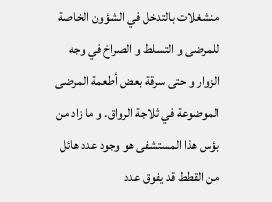منشغلات بالتدخل في الشؤون الخاصة للمرضى و التسلط و الصراخ في وجه الزوار و حتى سرقة بعض أطعمة المرضى الموضوعة في ثلاجة الرواق. و ما زاد من بؤس هذا المستشفى هو وجود عدد هائل من القطط قد يفوق عدد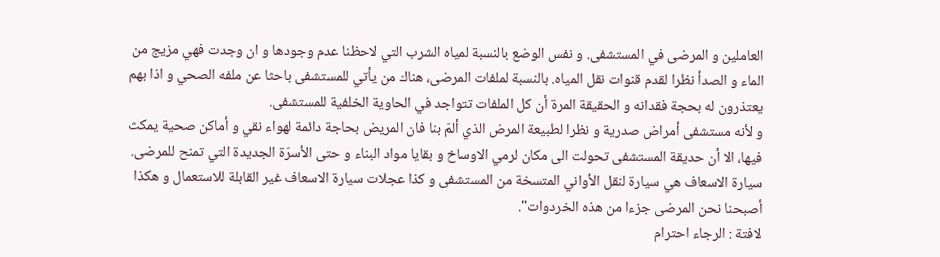العاملين و المرضى في المستشفى. و نفس الوضع بالنسبة لمياه الشرب التي لاحظنا عدم وجودها و ان وجدت فهي مزيج من الماء و الصدأ نظرا لقدم قنوات نقل المياه. بالنسبة لملفات المرضى، هناك من يأتي للمستشفى باحثا عن ملفه الصحي و اذا بهم يعتذرون له بحجة فقدانه و الحقيقة المرة أن كل الملفات تتواجد في الحاوية الخلفية للمستشفى.
و لأنه مستشفى أمراض صدرية و نظرا لطبيعة المرض الذي ألمّ بنا فان المريض بحاجة دائمة لهواء نقي و أماكن صحية يمكث فيها، الا أن حديقة المستشفى تحولت الى مكان لرمي الاوساخ و بقايا مواد البناء و حتى الأسرّة الجديدة التي تمنح للمرضى.
سيارة الاسعاف هي سيارة لنقل الأواني المتسخة من المستشفى و كذا عجلات سيارة الاسعاف غير القابلة للاستعمال و هكذا أصبحنا نحن المرضى جزءا من هذه الخردوات".
لافتة : الرجاء احترام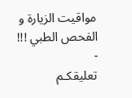مواقيت الزيارة و الفحص الطبي !!!
-
تعليقكـم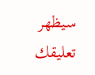سيظهر تعليقك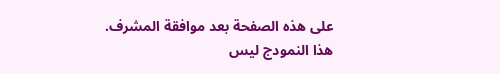على هذه الصفحة بعد موافقة المشرف.
هذا النمودج ليس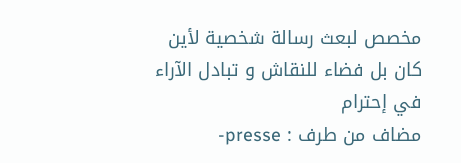مخصص لبعث رسالة شخصية لأين كان بل فضاء للنقاش و تبادل الآراء في إحترام
مضاف من طرف : presse-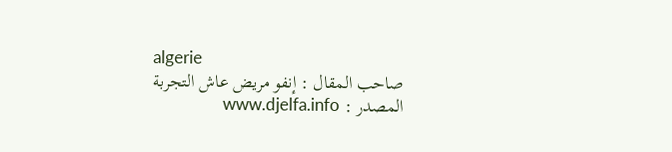algerie
صاحب المقال : إنفو مريض عاش التجربة
المصدر : www.djelfa.info